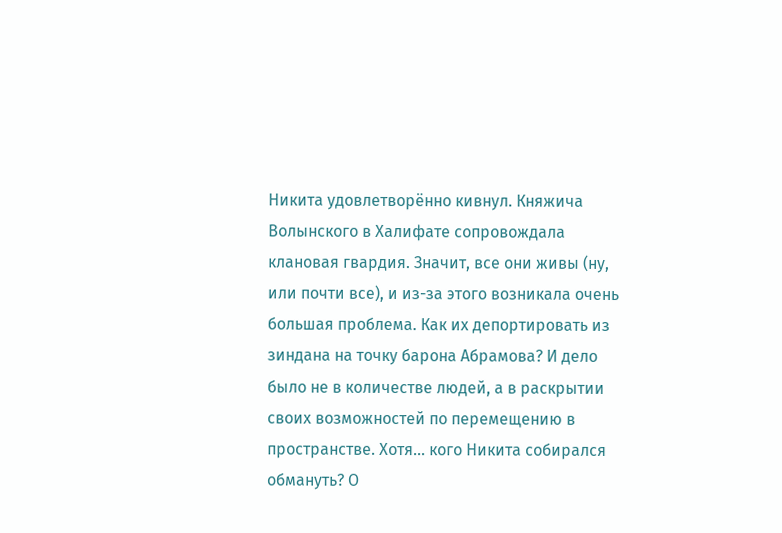Никита удовлетворённо кивнул. Княжича Волынского в Халифате сопровождала клановая гвардия. Значит, все они живы (ну, или почти все), и из-за этого возникала очень большая проблема. Как их депортировать из зиндана на точку барона Абрамова? И дело было не в количестве людей, а в раскрытии своих возможностей по перемещению в пространстве. Хотя… кого Никита собирался обмануть? О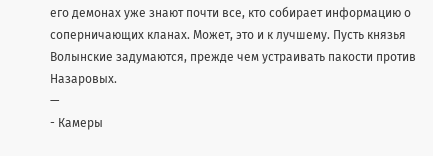его демонах уже знают почти все, кто собирает информацию о соперничающих кланах. Может, это и к лучшему. Пусть князья Волынские задумаются, прежде чем устраивать пакости против Назаровых.
—
- Камеры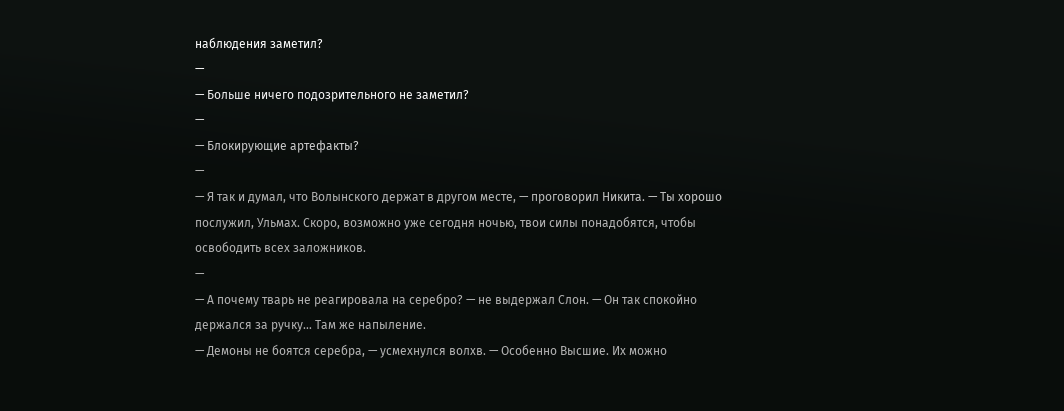наблюдения заметил?
—
— Больше ничего подозрительного не заметил?
—
— Блокирующие артефакты?
—
— Я так и думал, что Волынского держат в другом месте, — проговорил Никита. — Ты хорошо послужил, Ульмах. Скоро, возможно уже сегодня ночью, твои силы понадобятся, чтобы освободить всех заложников.
—
— А почему тварь не реагировала на серебро? — не выдержал Слон. — Он так спокойно держался за ручку… Там же напыление.
— Демоны не боятся серебра, — усмехнулся волхв. — Особенно Высшие. Их можно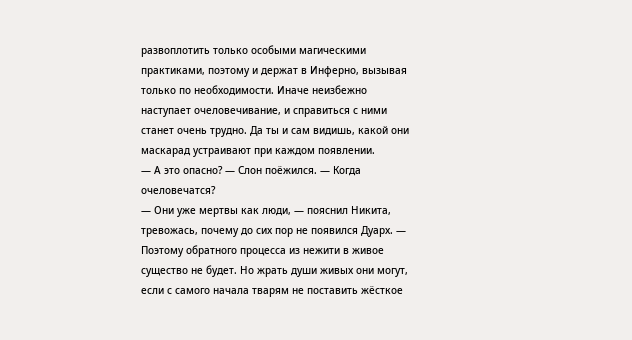развоплотить только особыми магическими практиками, поэтому и держат в Инферно, вызывая только по необходимости. Иначе неизбежно наступает очеловечивание, и справиться с ними станет очень трудно. Да ты и сам видишь, какой они маскарад устраивают при каждом появлении.
— А это опасно? — Слон поёжился. — Когда очеловечатся?
— Они уже мертвы как люди, — пояснил Никита, тревожась, почему до сих пор не появился Дуарх. — Поэтому обратного процесса из нежити в живое существо не будет. Но жрать души живых они могут, если с самого начала тварям не поставить жёсткое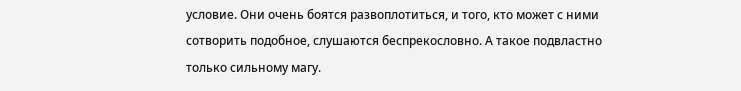условие. Они очень боятся развоплотиться, и того, кто может с ними сотворить подобное, слушаются беспрекословно. А такое подвластно только сильному магу.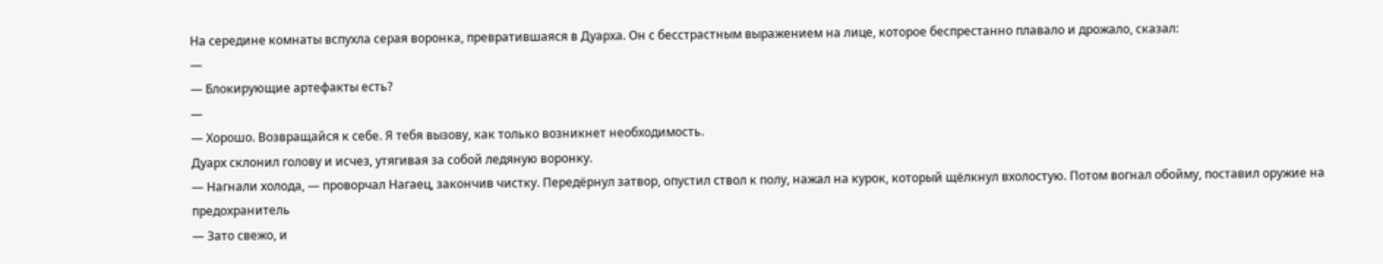На середине комнаты вспухла серая воронка, превратившаяся в Дуарха. Он с бесстрастным выражением на лице, которое беспрестанно плавало и дрожало, сказал:
—
— Блокирующие артефакты есть?
—
— Хорошо. Возвращайся к себе. Я тебя вызову, как только возникнет необходимость.
Дуарх склонил голову и исчез, утягивая за собой ледяную воронку.
— Нагнали холода, — проворчал Нагаец, закончив чистку. Передёрнул затвор, опустил ствол к полу, нажал на курок, который щёлкнул вхолостую. Потом вогнал обойму, поставил оружие на предохранитель
— Зато свежо, и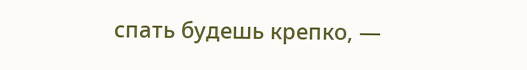спать будешь крепко, —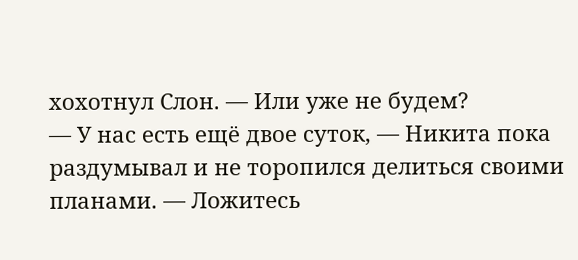хохотнул Слон. — Или уже не будем?
— У нас есть ещё двое суток, — Никита пока раздумывал и не торопился делиться своими планами. — Ложитесь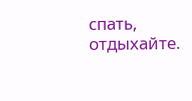спать, отдыхайте.